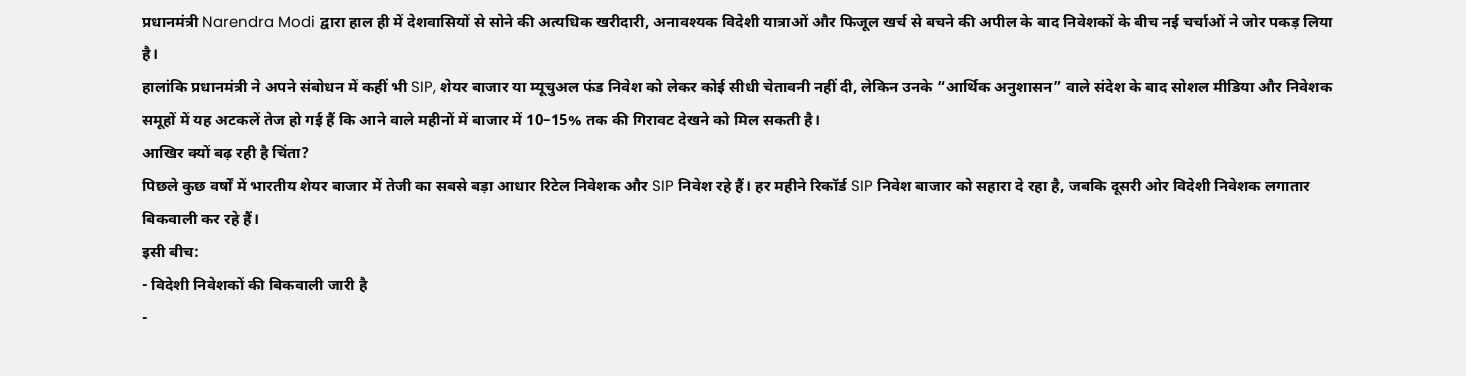प्रधानमंत्री Narendra Modi द्वारा हाल ही में देशवासियों से सोने की अत्यधिक खरीदारी, अनावश्यक विदेशी यात्राओं और फिजूल खर्च से बचने की अपील के बाद निवेशकों के बीच नई चर्चाओं ने जोर पकड़ लिया है।
हालांकि प्रधानमंत्री ने अपने संबोधन में कहीं भी SIP, शेयर बाजार या म्यूचुअल फंड निवेश को लेकर कोई सीधी चेतावनी नहीं दी, लेकिन उनके “आर्थिक अनुशासन” वाले संदेश के बाद सोशल मीडिया और निवेशक समूहों में यह अटकलें तेज हो गई हैं कि आने वाले महीनों में बाजार में 10–15% तक की गिरावट देखने को मिल सकती है।
आखिर क्यों बढ़ रही है चिंता?
पिछले कुछ वर्षों में भारतीय शेयर बाजार में तेजी का सबसे बड़ा आधार रिटेल निवेशक और SIP निवेश रहे हैं। हर महीने रिकॉर्ड SIP निवेश बाजार को सहारा दे रहा है, जबकि दूसरी ओर विदेशी निवेशक लगातार बिकवाली कर रहे हैं।
इसी बीच:
- विदेशी निवेशकों की बिकवाली जारी है
-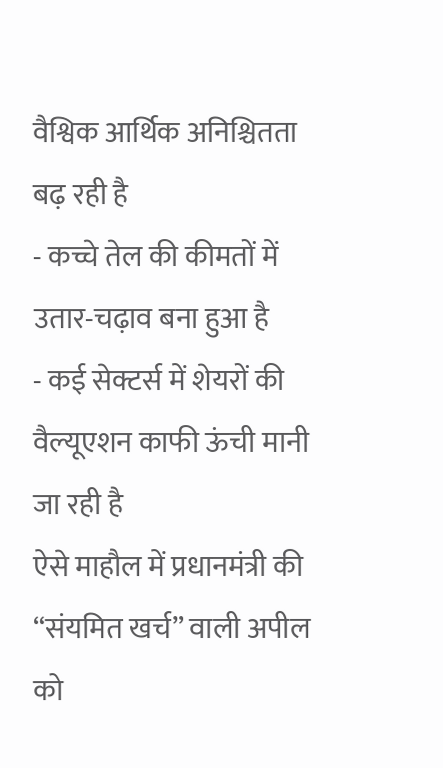वैश्विक आर्थिक अनिश्चितता बढ़ रही है
- कच्चे तेल की कीमतों में उतार-चढ़ाव बना हुआ है
- कई सेक्टर्स में शेयरों की वैल्यूएशन काफी ऊंची मानी जा रही है
ऐसे माहौल में प्रधानमंत्री की “संयमित खर्च” वाली अपील को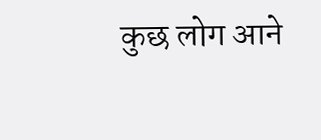कुछ लोग आने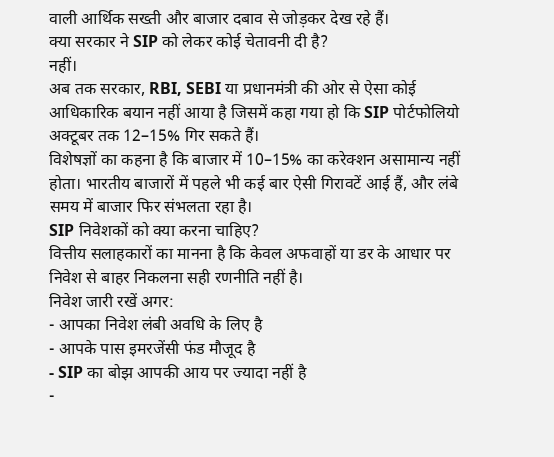वाली आर्थिक सख्ती और बाजार दबाव से जोड़कर देख रहे हैं।
क्या सरकार ने SIP को लेकर कोई चेतावनी दी है?
नहीं।
अब तक सरकार, RBI, SEBI या प्रधानमंत्री की ओर से ऐसा कोई आधिकारिक बयान नहीं आया है जिसमें कहा गया हो कि SIP पोर्टफोलियो अक्टूबर तक 12–15% गिर सकते हैं।
विशेषज्ञों का कहना है कि बाजार में 10–15% का करेक्शन असामान्य नहीं होता। भारतीय बाजारों में पहले भी कई बार ऐसी गिरावटें आई हैं, और लंबे समय में बाजार फिर संभलता रहा है।
SIP निवेशकों को क्या करना चाहिए?
वित्तीय सलाहकारों का मानना है कि केवल अफवाहों या डर के आधार पर निवेश से बाहर निकलना सही रणनीति नहीं है।
निवेश जारी रखें अगर:
- आपका निवेश लंबी अवधि के लिए है
- आपके पास इमरजेंसी फंड मौजूद है
- SIP का बोझ आपकी आय पर ज्यादा नहीं है
-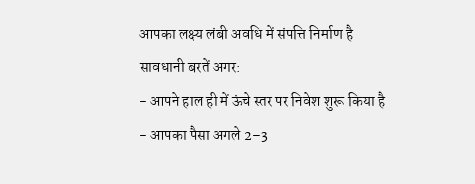आपका लक्ष्य लंबी अवधि में संपत्ति निर्माण है
सावधानी बरतें अगर:
- आपने हाल ही में ऊंचे स्तर पर निवेश शुरू किया है
- आपका पैसा अगले 2–3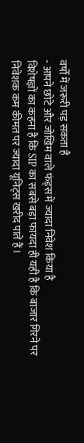वर्षों में जरूरी पड़ सकता है
- आपने छोटे और जोखिम वाले फंड्स में ज्यादा निवेश किया है
विशेषज्ञों का कहना है कि SIP का सबसे बड़ा फायदा ही यही है कि बाजार गिरने पर निवेशक कम कीमत पर ज्यादा यूनिट्स खरीद पाते हैं।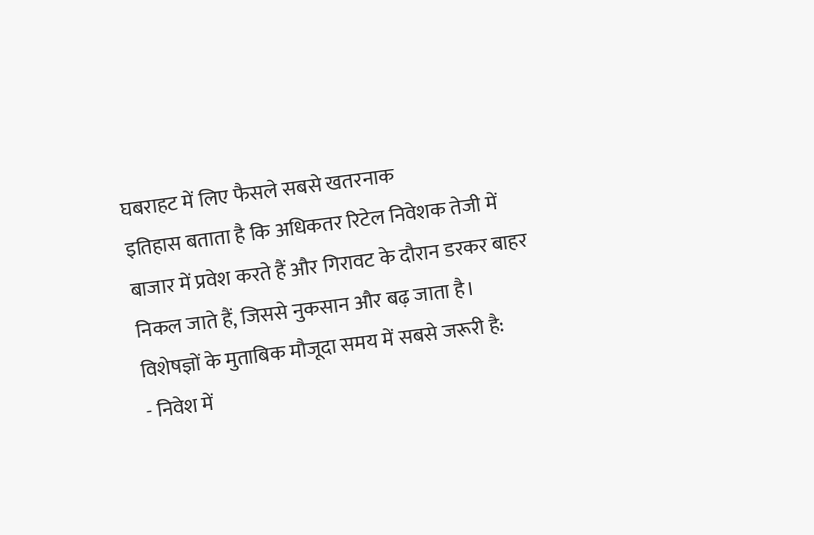घबराहट में लिए फैसले सबसे खतरनाक
इतिहास बताता है कि अधिकतर रिटेल निवेशक तेजी में बाजार में प्रवेश करते हैं और गिरावट के दौरान डरकर बाहर निकल जाते हैं, जिससे नुकसान और बढ़ जाता है।
विशेषज्ञों के मुताबिक मौजूदा समय में सबसे जरूरी है:
- निवेश में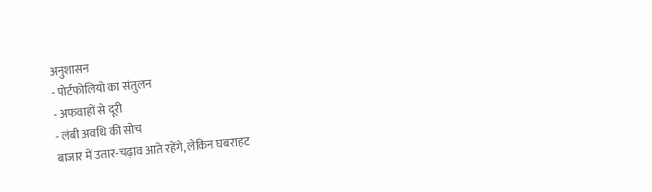अनुशासन
- पोर्टफोलियो का संतुलन
- अफवाहों से दूरी
- लंबी अवधि की सोच
बाजार में उतार-चढ़ाव आते रहेंगे, लेकिन घबराहट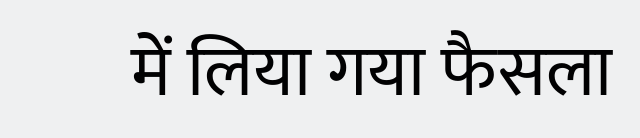में लिया गया फैसला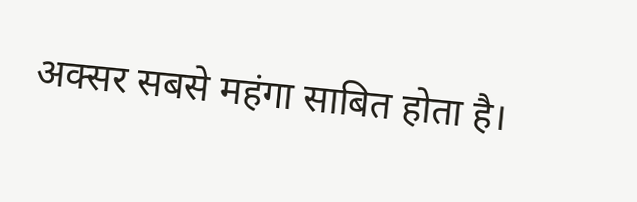अक्सर सबसे महंगा साबित होता है।